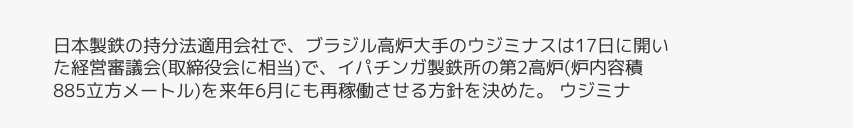日本製鉄の持分法適用会社で、ブラジル高炉大手のウジミナスは17日に開いた経営審議会(取締役会に相当)で、イパチンガ製鉄所の第2高炉(炉内容積885立方メートル)を来年6月にも再稼働させる方針を決めた。 ウジミナ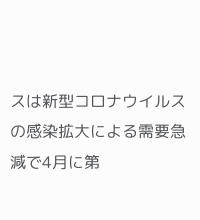スは新型コロナウイルスの感染拡大による需要急減で4月に第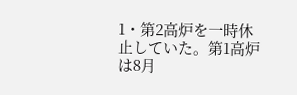1・第2高炉を一時休止していた。第1高炉は8月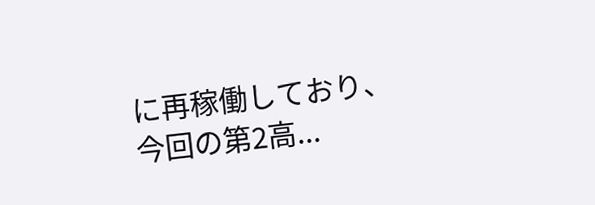に再稼働しており、今回の第2高...